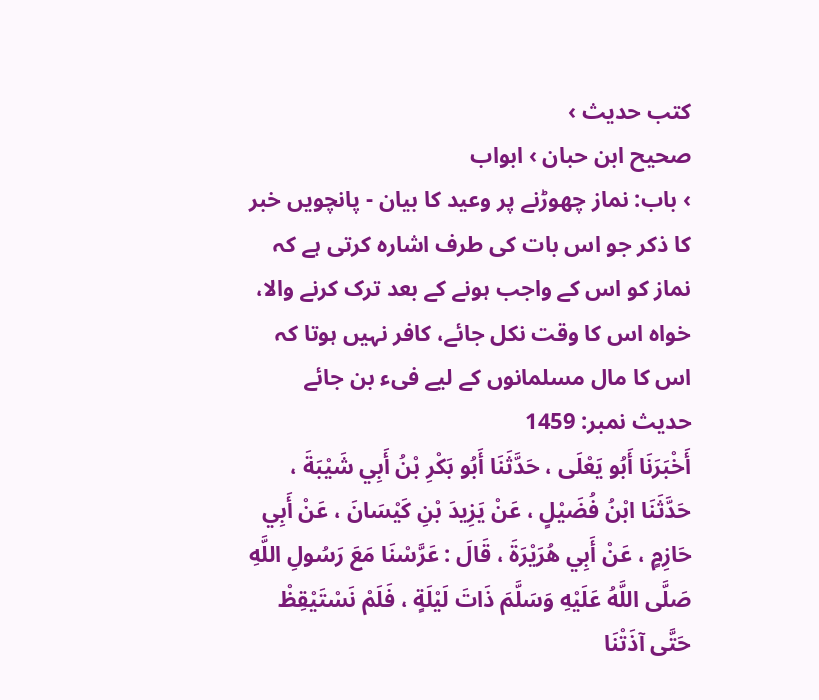کتب حدیث ›
صحیح ابن حبان › ابواب
› باب: نماز چھوڑنے پر وعید کا بیان - پانچویں خبر کا ذکر جو اس بات کی طرف اشارہ کرتی ہے کہ نماز کو اس کے واجب ہونے کے بعد ترک کرنے والا، خواہ اس کا وقت نکل جائے، کافر نہیں ہوتا کہ اس کا مال مسلمانوں کے لیے فیء بن جائے
حدیث نمبر: 1459
أَخْبَرَنَا أَبُو يَعْلَى ، حَدَّثَنَا أَبُو بَكْرِ بْنُ أَبِي شَيْبَةَ ، حَدَّثَنَا ابْنُ فُضَيْلٍ ، عَنْ يَزِيدَ بْنِ كَيْسَانَ ، عَنْ أَبِي حَازِمٍ ، عَنْ أَبِي هُرَيْرَةَ ، قَالَ : عَرَّسْنَا مَعَ رَسُولِ اللَّهِ صَلَّى اللَّهُ عَلَيْهِ وَسَلَّمَ ذَاتَ لَيْلَةٍ ، فَلَمْ نَسْتَيْقِظْ حَتَّى آذَتْنَا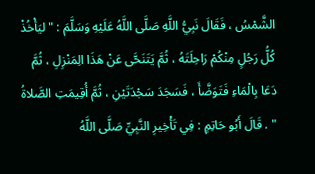الشَّمْسُ ، فَقَالَ نَبِيُّ اللَّهِ صَلَّى اللَّهُ عَلَيْهِ وَسَلَّمَ : " ليَأْخُذْ كُلُّ رَجُلٍ مِنْكُمْ رَاحِلَتَهُ ، ثُمَّ يَتَنَحَّى عَنْ هَذَا الِمَنْزِلِ ، ثُمَّ دَعَا بِالْمَاءِ فَتَوَضَّأَ ، فَسَجَدَ سَجْدَتَيْنِ ، ثُمَّ أُقِيمَتِ الصَّلاةُ " . قَالَ أَبُو حَاتِمٍ : فِي تَأْخِيرِ النَّبِيِّ صَلَّى اللَّهُ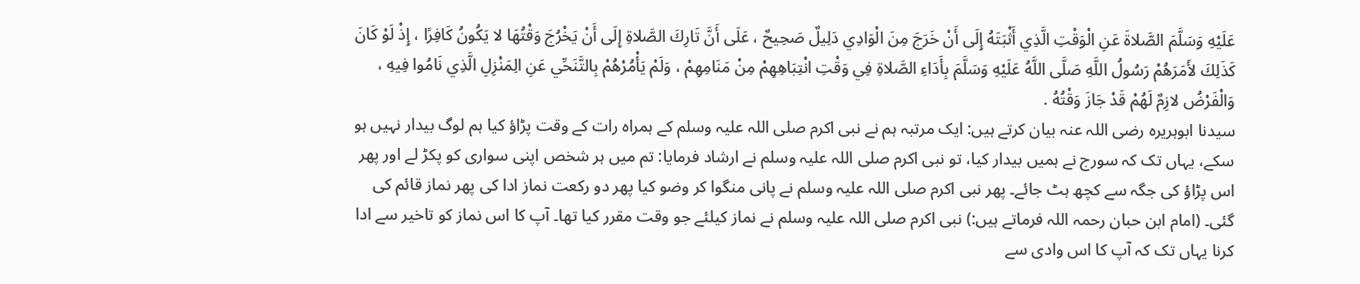عَلَيْهِ وَسَلَّمَ الصَّلاةَ عَنِ الْوَقْتِ الَّذِي أَثْبَتَهُ إِلَى أَنْ خَرَجَ مِنَ الْوَادِي دَلِيلٌ صَحِيحٌ ، عَلَى أَنَّ تَارِكَ الصَّلاةِ إِلَى أَنْ يَخْرُجَ وَقْتُهَا لا يَكُونُ كَافِرًا ، إِذْ لَوْ كَانَ كَذَلِكَ لأَمَرَهُمْ رَسُولُ اللَّهِ صَلَّى اللَّهُ عَلَيْهِ وَسَلَّمَ بِأَدَاءِ الصَّلاةِ فِي وَقْتِ انْتِبَاهِهِمْ مِنْ مَنَامِهِمْ ، وَلَمْ يَأْمُرْهُمْ بِالتَّنَحِّي عَنِ الِمَنْزِلِ الَّذِي نَامُوا فِيهِ ، وَالْفَرْضُ لازِمٌ لَهُمْ قَدْ جَازَ وَقْتُهُ .
سیدنا ابوہریرہ رضی اللہ عنہ بیان کرتے ہیں: ایک مرتبہ ہم نے نبی اکرم صلی اللہ علیہ وسلم کے ہمراہ رات کے وقت پڑاؤ کیا ہم لوگ بیدار نہیں ہو سکے، یہاں تک کہ سورج نے ہمیں بیدار کیا، تو نبی اکرم صلی اللہ علیہ وسلم نے ارشاد فرمایا: تم میں ہر شخص اپنی سواری کو پکڑ لے اور پھر اس پڑاؤ کی جگہ سے کچھ ہٹ جائے۔ پھر نبی اکرم صلی اللہ علیہ وسلم نے پانی منگوا کر وضو کیا پھر دو رکعت نماز ادا کی پھر نماز قائم کی گئی۔ (امام ابن حبان رحمہ اللہ فرماتے ہیں:) نبی اکرم صلی اللہ علیہ وسلم نے نماز کیلئے جو وقت مقرر کیا تھا۔ آپ کا اس نماز کو تاخیر سے ادا کرنا یہاں تک کہ آپ کا اس وادی سے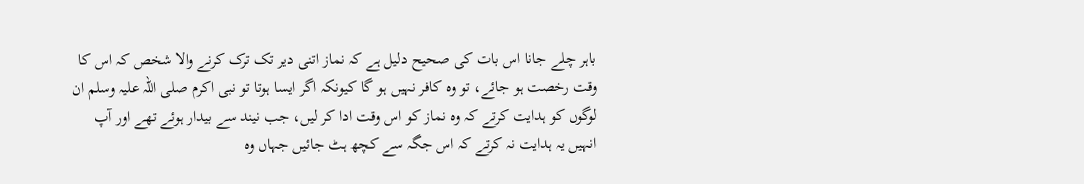باہر چلے جانا اس بات کی صحیح دلیل ہے کہ نماز اتنی دیر تک ترک کرنے والا شخص کہ اس کا وقت رخصت ہو جائے، تو وہ کافر نہیں ہو گا کیونکہ اگر ایسا ہوتا تو نبی اکرم صلی اللہ علیہ وسلم ان لوگوں کو ہدایت کرتے کہ وہ نماز کو اس وقت ادا کر لیں، جب نیند سے بیدار ہوئے تھے اور آپ انہیں یہ ہدایت نہ کرتے کہ اس جگہ سے کچھ ہٹ جائیں جہاں وہ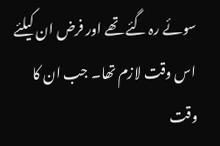سوئے رہ گئے تھے اور فرض ان کیلئے اس وقت لازم تھا۔ جب ان کا وقت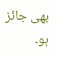بھی جائز ہو۔